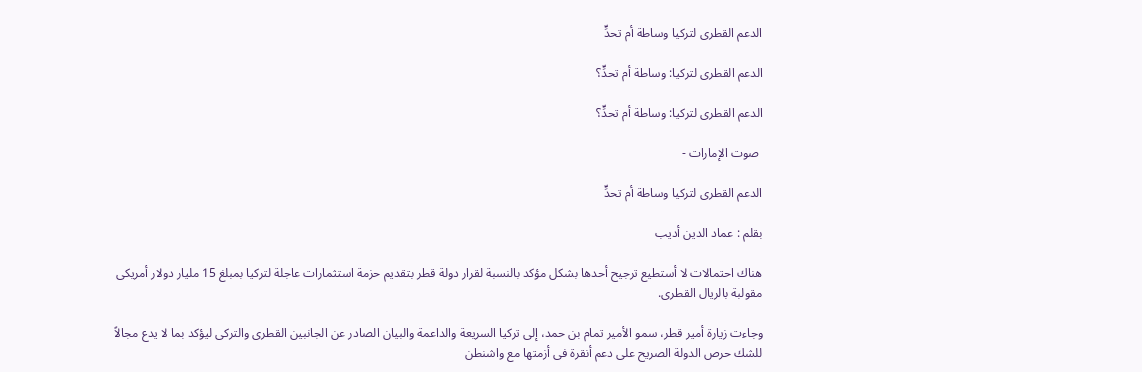الدعم القطرى لتركيا وساطة أم تحدٍّ

الدعم القطرى لتركيا: وساطة أم تحدٍّ؟

الدعم القطرى لتركيا: وساطة أم تحدٍّ؟

 صوت الإمارات -

الدعم القطرى لتركيا وساطة أم تحدٍّ

بقلم : عماد الدين أديب

هناك احتمالات لا أستطيع ترجيح أحدها بشكل مؤكد بالنسبة لقرار دولة قطر بتقديم حزمة استثمارات عاجلة لتركيا بمبلغ 15 مليار دولار أمريكى مقولبة بالريال القطرى.

وجاءت زيارة أمير قطر، سمو الأمير تمام بن حمد، إلى تركيا السريعة والداعمة والبيان الصادر عن الجانبين القطرى والتركى ليؤكد بما لا يدع مجالاً للشك حرص الدولة الصريح على دعم أنقرة فى أزمتها مع واشنطن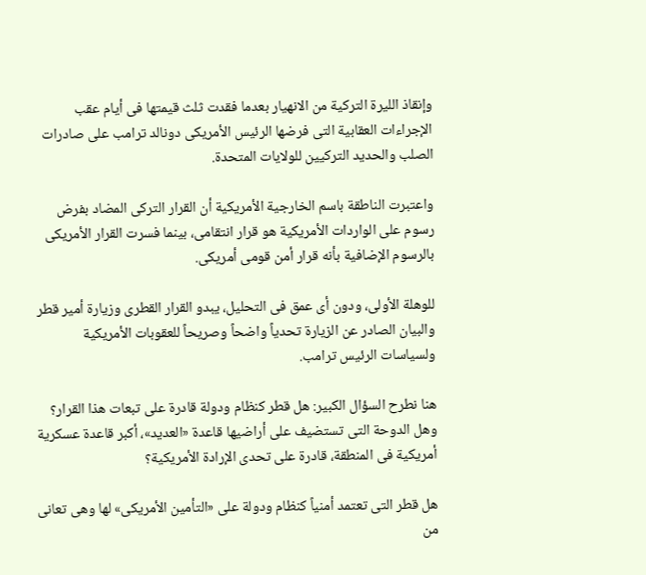وإنقاذ الليرة التركية من الانهيار بعدما فقدت ثلث قيمتها فى أيام عقب الإجراءات العقابية التى فرضها الرئيس الأمريكى دونالد ترامب على صادرات الصلب والحديد التركيين للولايات المتحدة.

واعتبرت الناطقة باسم الخارجية الأمريكية أن القرار التركى المضاد بفرض رسوم على الواردات الأمريكية هو قرار انتقامى، بينما فسرت القرار الأمريكى بالرسوم الإضافية بأنه قرار أمن قومى أمريكى.

للوهلة الأولى، ودون أى عمق فى التحليل، يبدو القرار القطرى وزيارة أمير قطر والبيان الصادر عن الزيارة تحدياً واضحاً وصريحاً للعقوبات الأمريكية ولسياسات الرئيس ترامب.

هنا نطرح السؤال الكبير: هل قطر كنظام ودولة قادرة على تبعات هذا القرار؟ وهل الدوحة التى تستضيف على أراضيها قاعدة «العديد»، أكبر قاعدة عسكرية أمريكية فى المنطقة، قادرة على تحدى الإرادة الأمريكية؟

هل قطر التى تعتمد أمنياً كنظام ودولة على «التأمين الأمريكى» لها وهى تعانى من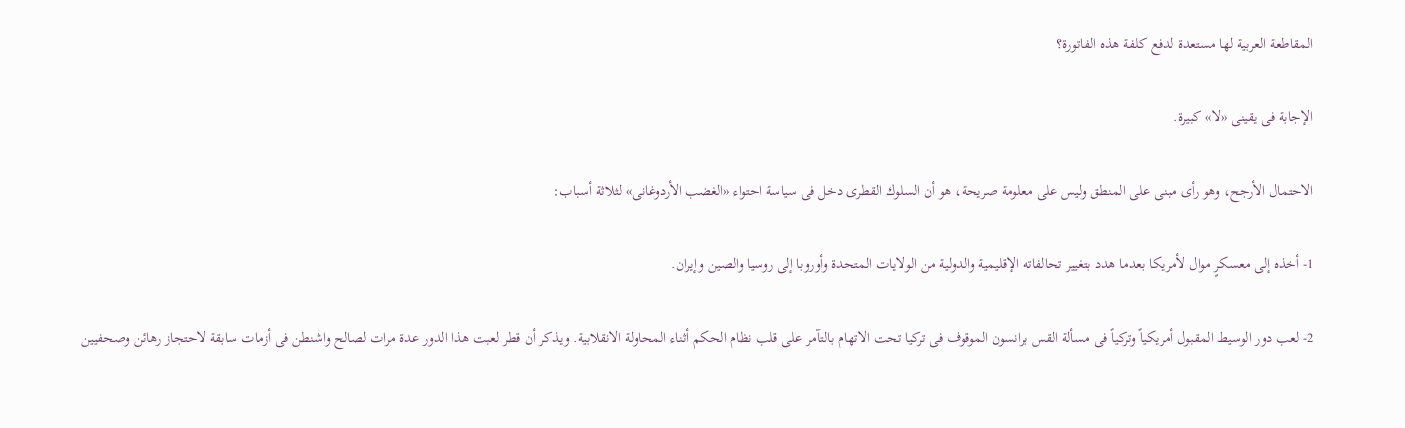المقاطعة العربية لها مستعدة لدفع كلفة هذه الفاتورة؟

الإجابة فى يقينى «لا» كبيرة.

الاحتمال الأرجح، وهو رأى مبنى على المنطق وليس على معلومة صريحة، هو أن السلوك القطرى دخل فى سياسة احتواء «الغضب الأردوغانى» لثلاثة أسباب:

1- أخذه إلى معسكرٍ موال لأمريكا بعدما هدد بتغيير تحالفاته الإقليمية والدولية من الولايات المتحدة وأوروبا إلى روسيا والصين وإيران.

2- لعب دور الوسيط المقبول أمريكياً وتركياً فى مسألة القس برانسون الموقوف فى تركيا تحت الاتهام بالتآمر على قلب نظام الحكم أثناء المحاولة الانقلابية. ويذكر أن قطر لعبت هذا الدور عدة مرات لصالح واشنطن فى أزمات سابقة لاحتجاز رهائن وصحفيين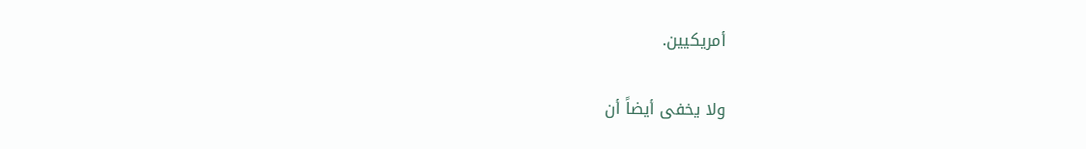أمريكيين.

ولا يخفى أيضاً أن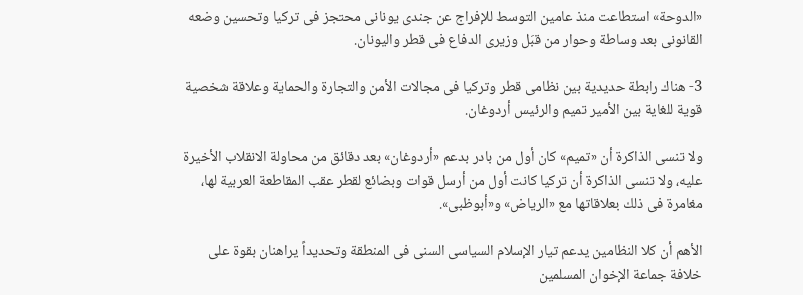«الدوحة» استطاعت منذ عامين التوسط للإفراج عن جندى يونانى محتجز فى تركيا وتحسين وضعه القانونى بعد وساطة وحوار من قبَل وزيرى الدفاع فى قطر واليونان.

3- هناك رابطة حديدية بين نظامى قطر وتركيا فى مجالات الأمن والتجارة والحماية وعلاقة شخصية قوية للغاية بين الأمير تميم والرئيس أردوغان.

ولا تنسى الذاكرة أن «تميم» كان أول من بادر بدعم «أردوغان» بعد دقائق من محاولة الانقلاب الأخيرة عليه، ولا تنسى الذاكرة أن تركيا كانت أول من أرسل قوات وبضائع لقطر عقب المقاطعة العربية لها، مغامرة فى ذلك بعلاقاتها مع «الرياض» و«أبوظبى».

الأهم أن كلا النظامين يدعم تيار الإسلام السياسى السنى فى المنطقة وتحديداً يراهنان بقوة على خلافة جماعة الإخوان المسلمين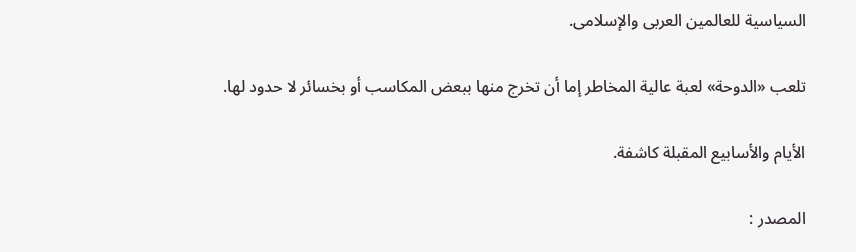السياسية للعالمين العربى والإسلامى.

تلعب «الدوحة» لعبة عالية المخاطر إما أن تخرج منها ببعض المكاسب أو بخسائر لا حدود لها.

الأيام والأسابيع المقبلة كاشفة.

المصدر :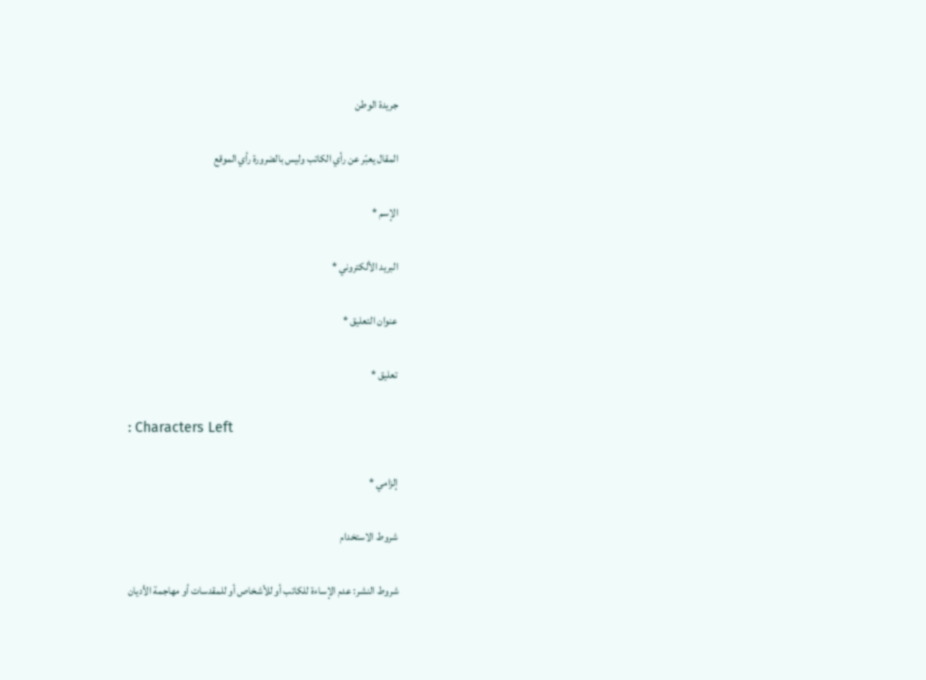جريدة الوطن

المقال يعبّر عن رأي الكاتب وليس بالضرورة رأي الموقع

الإسم *

البريد الألكتروني *

عنوان التعليق *

تعليق *

: Characters Left

إلزامي *

شروط الاستخدام

شروط النشر: عدم الإساءة للكاتب أو للأشخاص أو للمقدسات أو مهاجمة الأديان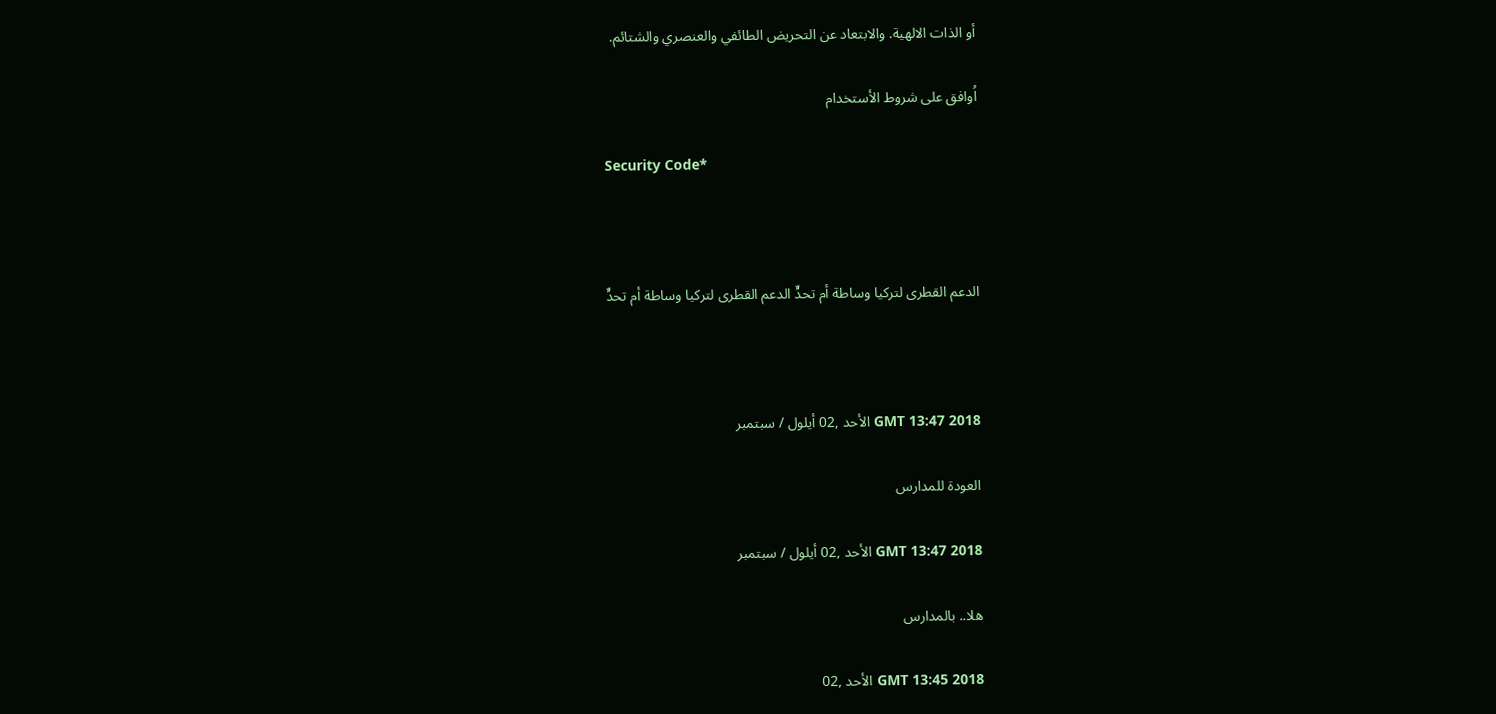أو الذات الالهية. والابتعاد عن التحريض الطائفي والعنصري والشتائم.

اُوافق على شروط الأستخدام

Security Code*



الدعم القطرى لتركيا وساطة أم تحدٍّ الدعم القطرى لتركيا وساطة أم تحدٍّ



GMT 13:47 2018 الأحد ,02 أيلول / سبتمبر

العودة للمدارس

GMT 13:47 2018 الأحد ,02 أيلول / سبتمبر

هلا.. بالمدارس

GMT 13:45 2018 الأحد ,02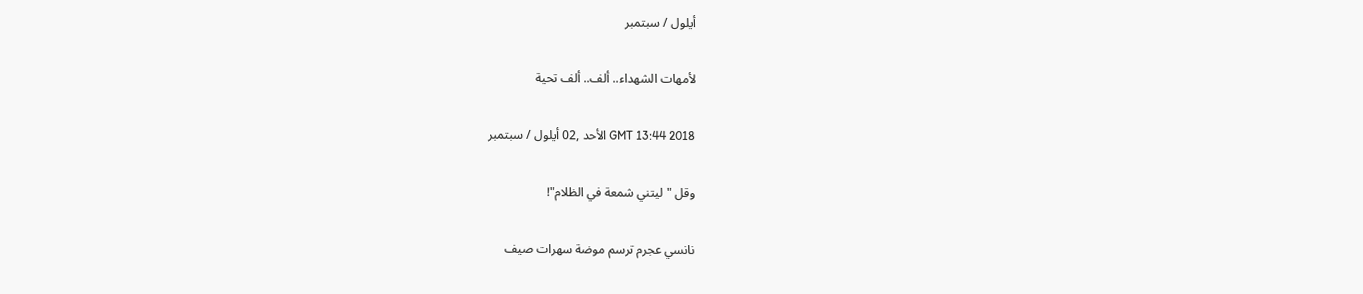أيلول / سبتمبر

لأمهات الشهداء.. ألف.. ألف تحية

GMT 13:44 2018 الأحد ,02 أيلول / سبتمبر

وقل "ليتني شمعة في الظلام"!

نانسي عجرم ترسم موضة سهرات صيف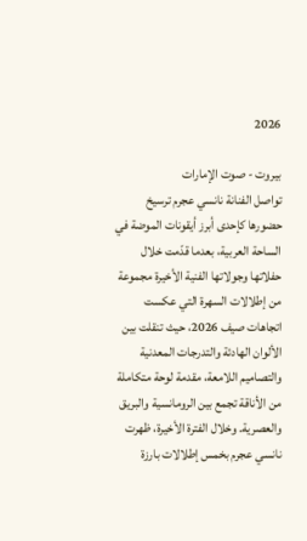2026

بيروت - صوت الإمارات
تواصل الفنانة نانسي عجرم ترسيخ حضورها كإحدى أبرز أيقونات الموضة في الساحة العربية، بعدما قدّمت خلال حفلاتها وجولاتها الفنية الأخيرة مجموعة من إطلالات السهرة التي عكست اتجاهات صيف 2026، حيث تنقلت بين الألوان الهادئة والتدرجات المعدنية والتصاميم اللامعة، مقدمة لوحة متكاملة من الأناقة تجمع بين الرومانسية والبريق والعصرية. وخلال الفترة الأخيرة، ظهرت نانسي عجرم بخمس إطلالات بارزة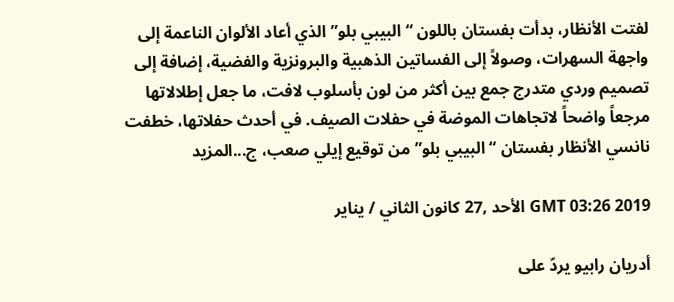لفتت الأنظار، بدأت بفستان باللون “البيبي بلو” الذي أعاد الألوان الناعمة إلى واجهة السهرات، وصولاً إلى الفساتين الذهبية والبرونزية والفضية، إضافة إلى تصميم وردي متدرج جمع بين أكثر من لون بأسلوب لافت، ما جعل إطلالاتها مرجعاً واضحاً لاتجاهات الموضة في حفلات الصيف. في أحدث حفلاتها، خطفت نانسي الأنظار بفستان “البيبي بلو” من توقيع إيلي صعب، ج...المزيد

GMT 03:26 2019 الأحد ,27 كانون الثاني / يناير

أدريان رابيو يردّ على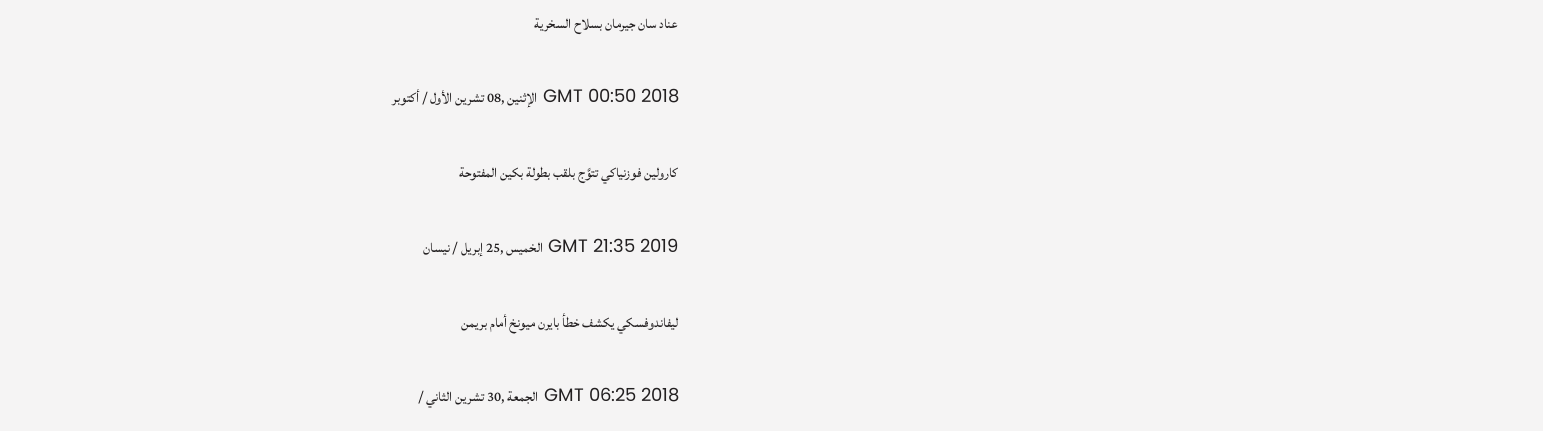عناد سان جيرمان بسلاح السخرية

GMT 00:50 2018 الإثنين ,08 تشرين الأول / أكتوبر

كارولين فوزنياكي تتوَّج بلقب بطولة بكين المفتوحة

GMT 21:35 2019 الخميس ,25 إبريل / نيسان

ليفاندوفسكي يكشف خطأ بايرن ميونخ أمام بريمن

GMT 06:25 2018 الجمعة ,30 تشرين الثاني /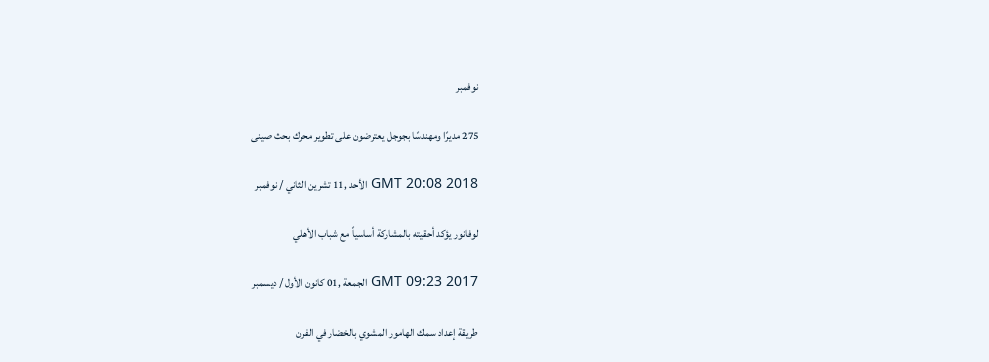نوفمبر

275 مديرًا ومهندسًا بجوجل يعترضون على تطوير محرك بحث صينى

GMT 20:08 2018 الأحد ,11 تشرين الثاني / نوفمبر

لوفانور يؤكد أحقيته بالمشاركة أساسياً مع شباب الأهلي

GMT 09:23 2017 الجمعة ,01 كانون الأول / ديسمبر

طريقة إعداد سمك الهامور المشوي بالخضار في الفرن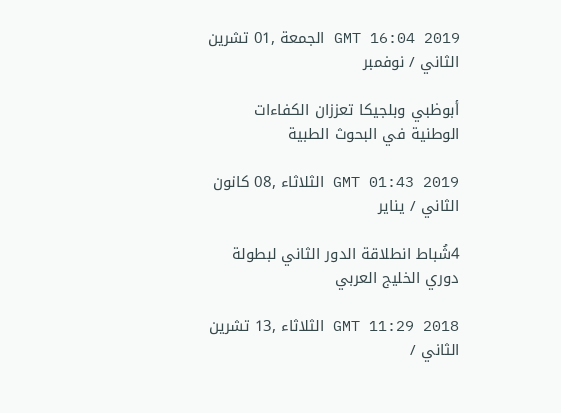GMT 16:04 2019 الجمعة ,01 تشرين الثاني / نوفمبر

أبوظبي وبلجيكا تعززان الكفاءات الوطنية في البحوث الطبية

GMT 01:43 2019 الثلاثاء ,08 كانون الثاني / يناير

4شُباط انطلاقة الدور الثاني لبطولة دوري الخليج العربي

GMT 11:29 2018 الثلاثاء ,13 تشرين الثاني /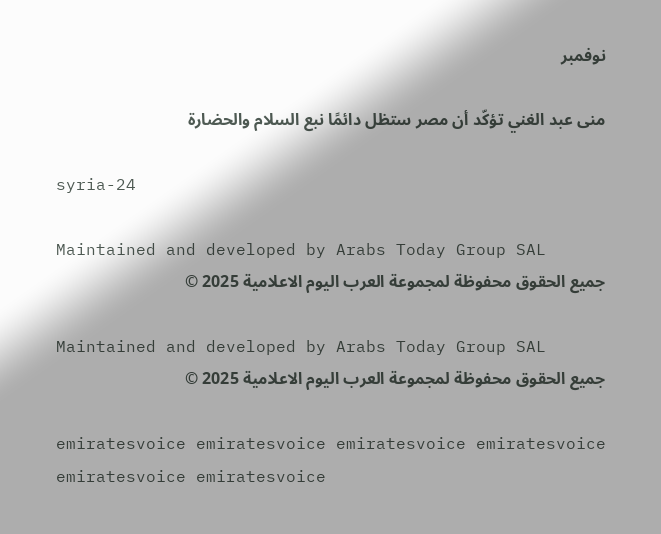نوفمبر

منى عبد الغني تؤكّد أن مصر ستظل دائمًا نبع السلام والحضارة

syria-24

Maintained and developed by Arabs Today Group SAL
جميع الحقوق محفوظة لمجموعة العرب اليوم الاعلامية 2025 ©

Maintained and developed by Arabs Today Group SAL
جميع الحقوق محفوظة لمجموعة العرب اليوم الاعلامية 2025 ©

emiratesvoice emiratesvoice emiratesvoice emiratesvoice
emiratesvoice emiratesvoice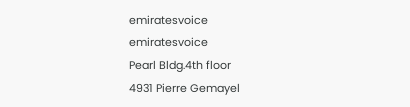emiratesvoice
emiratesvoice
Pearl Bldg.4th floor
4931 Pierre Gemayel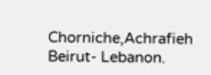Chorniche,Achrafieh
Beirut- Lebanon.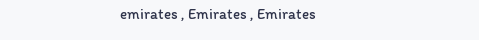emirates , Emirates , Emirates